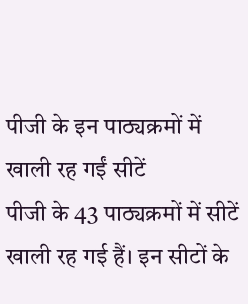पीजी के इन पाठ्यक्रमों में खाली रह गईं सीटें
पीजी के 43 पाठ्यक्रमों में सीटें खाली रह गई हैं। इन सीटों के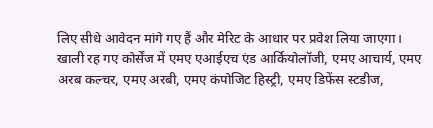लिए सीधे आवेदन मांगे गए हैं और मेरिट के आधार पर प्रवेश लिया जाएगा। खाली रह गए कोर्सेंज में एमए एआईएच एंड आर्कियोलॉजी, एमए आचार्य, एमए अरब कल्चर, एमए अरबी, एमए कंपोजिट हिस्ट्री, एमए डिफेंस स्टडीज,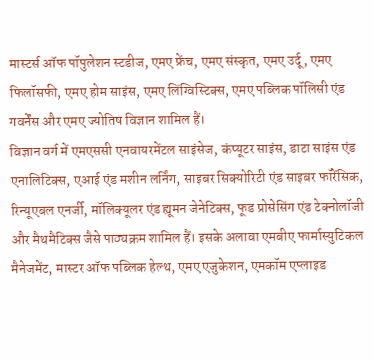मास्टर्स ऑफ पॉपुलेशन स्टडीज, एमए फ्रेंच, एमए संस्कृत, एमए उर्दू, एमए फिलॉसफी, एमए होम साइंस, एमए लिंग्विस्टिक्स, एमए पब्लिक पॉलिसी एंड गवर्नेंस और एमए ज्योतिष विज्ञान शामिल हैं।
विज्ञान वर्ग में एमएससी एनवायरमेंटल साइंसेज, कंप्यूटर साइंस, डाटा साइंस एंड एनालिटिक्स, एआई एंड मशीन लर्निंग, साइबर सिक्योरिटी एंड साइबर फॉरेंसिक, रिन्यूएबल एनर्जी, मॉलिक्यूलर एंड ह्यूमन जेनेटिक्स, फूड प्रोसेसिंग एंड टेक्नोलॉजी और मैथमैटिक्स जैसे पाठ्यक्रम शामिल हैं। इसके अलावा एमबीए फार्मास्युटिकल मैनेजमेंट, मास्टर ऑफ पब्लिक हेल्थ, एमए एजुकेशन, एमकॉम एप्लाइड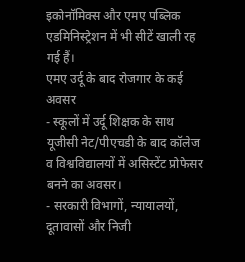इकोनॉमिक्स और एमए पब्लिक एडमिनिस्ट्रेशन में भी सीटें खाली रह गई हैं।
एमए उर्दू के बाद रोजगार के कई अवसर
- स्कूलों में उर्दू शिक्षक के साथ यूजीसी नेट/पीएचडी के बाद कॉलेज व विश्वविद्यालयों में असिस्टेंट प्रोफेसर बनने का अवसर।
- सरकारी विभागों, न्यायालयों, दूतावासों और निजी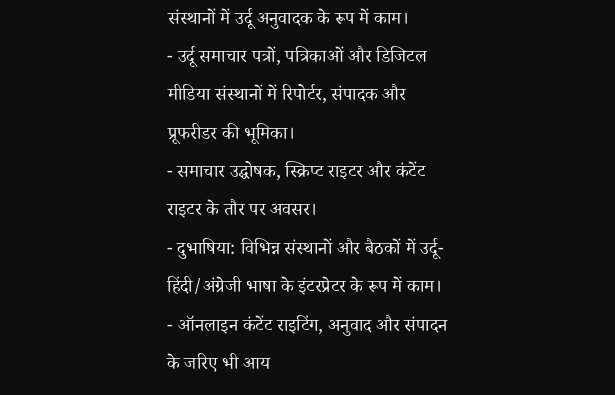संस्थानों में उर्दू अनुवादक के रूप में काम।
- उर्दू समाचार पत्रों, पत्रिकाओं और डिजिटल मीडिया संस्थानों में रिपोर्टर, संपादक और प्रूफरीडर की भूमिका।
- समाचार उद्घोषक, स्क्रिप्ट राइटर और कंटेंट राइटर के तौर पर अवसर।
- दुभाषिया: विभिन्न संस्थानों और बैठकों में उर्दू-हिंदी/अंग्रेजी भाषा के इंटरप्रेटर के रूप में काम।
- ऑनलाइन कंटेंट राइटिंग, अनुवाद और संपादन के जरिए भी आय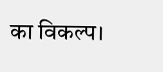का विकल्प।